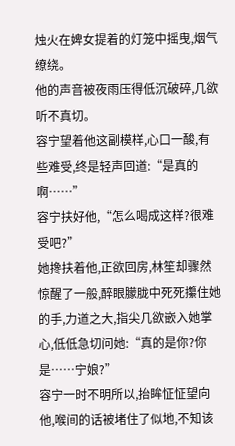烛火在婢女提着的灯笼中摇曳,烟气缭绕。
他的声音被夜雨压得低沉破碎,几欲听不真切。
容宁望着他这副模样,心口一酸,有些难受,终是轻声回道:“是真的啊……”
容宁扶好他,“怎么喝成这样?很难受吧?”
她搀扶着他,正欲回房,林笙却骤然惊醒了一般,醉眼朦胧中死死攥住她的手,力道之大,指尖几欲嵌入她掌心,低低急切问她:“真的是你?你是……宁娘?”
容宁一时不明所以,抬眸怔怔望向他,喉间的话被堵住了似地,不知该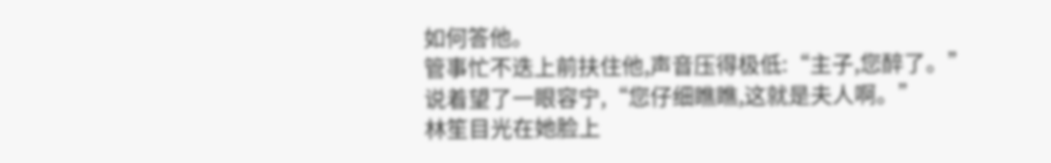如何答他。
管事忙不迭上前扶住他,声音压得极低:“主子,您醉了。”
说着望了一眼容宁,“您仔细瞧瞧,这就是夫人啊。”
林笙目光在她脸上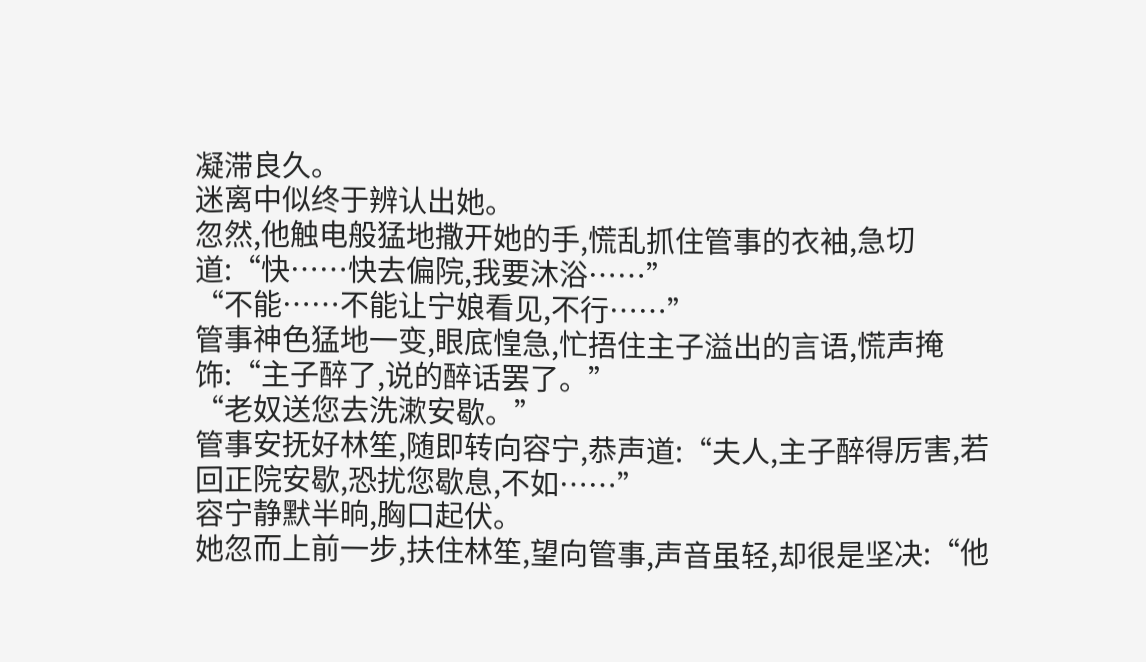凝滞良久。
迷离中似终于辨认出她。
忽然,他触电般猛地撒开她的手,慌乱抓住管事的衣袖,急切道:“快……快去偏院,我要沐浴……”
“不能……不能让宁娘看见,不行……”
管事神色猛地一变,眼底惶急,忙捂住主子溢出的言语,慌声掩饰:“主子醉了,说的醉话罢了。”
“老奴送您去洗漱安歇。”
管事安抚好林笙,随即转向容宁,恭声道:“夫人,主子醉得厉害,若回正院安歇,恐扰您歇息,不如……”
容宁静默半晌,胸口起伏。
她忽而上前一步,扶住林笙,望向管事,声音虽轻,却很是坚决:“他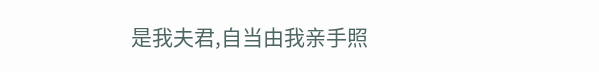是我夫君,自当由我亲手照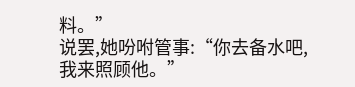料。”
说罢,她吩咐管事:“你去备水吧,我来照顾他。”